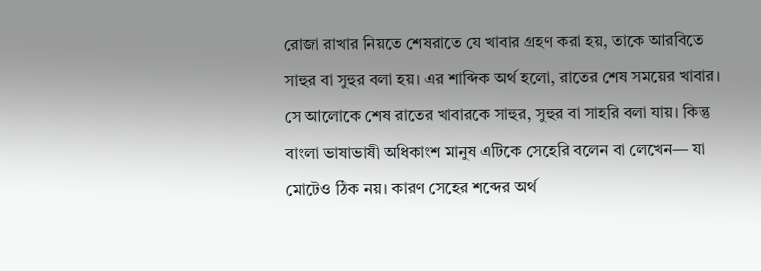রোজা রাখার নিয়তে শেষরাতে যে খাবার গ্রহণ করা হয়, তাকে আরবিতে সাহুর বা সুহুর বলা হয়। এর শাব্দিক অর্থ হলো, রাতের শেষ সময়ের খাবার। সে আলোকে শেষ রাতের খাবারকে সাহুর, সুহুর বা সাহরি বলা যায়। কিন্তু বাংলা ভাষাভাষী অধিকাংশ মানুষ এটিকে সেহেরি বলেন বা লেখেন— যা মোটেও ঠিক নয়। কারণ সেহের শব্দের অর্থ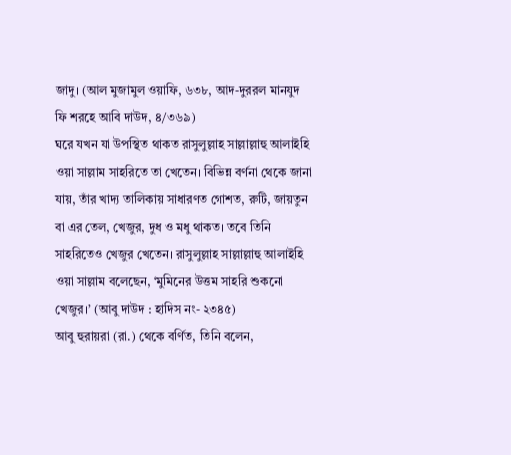জাদু। (আল মুজামুল ওয়াফি, ৬৩৮, আদ-দুররল মানযুদ ফি শরহে আবি দাউদ, ৪/৩৬৯)
ঘরে যখন যা উপস্থিত থাকত রাসুলুল্লাহ সাল্লাল্লাহু আলাইহি ওয়া সাল্লাম সাহরিতে তা খেতেন। বিভিন্ন বর্ণনা থেকে জানা যায়, তাঁর খাদ্য তালিকায় সাধারণত গোশত, রুটি, জায়তুন বা এর তেল, খেজুর, দুধ ও মধু থাকত। তবে তিনি সাহরিতেও খেজুর খেতেন। রাসুলুল্লাহ সাল্লাল্লাহু আলাইহি ওয়া সাল্লাম বলেছেন, ‘মুমিনের উত্তম সাহরি শুকনো খেজুর।’ (আবু দাউদ : হাদিস নং- ২৩৪৫)
আবু হুরায়রা (রা.) থেকে বর্ণিত, তিনি বলেন,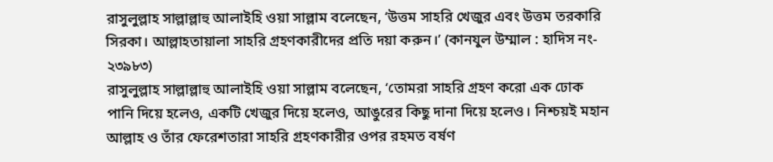রাসুলুল্লাহ সাল্লাল্লাহু আলাইহি ওয়া সাল্লাম বলেছেন, ‘উত্তম সাহরি খেজুর এবং উত্তম তরকারি সিরকা। আল্লাহতায়ালা সাহরি গ্রহণকারীদের প্রতি দয়া করুন।’ (কানযুল উম্মাল : হাদিস নং- ২৩৯৮৩)
রাসুলুল্লাহ সাল্লাল্লাহু আলাইহি ওয়া সাল্লাম বলেছেন, ‘তোমরা সাহরি গ্রহণ করো এক ঢোক পানি দিয়ে হলেও, একটি খেজুর দিয়ে হলেও, আঙুরের কিছু দানা দিয়ে হলেও। নিশ্চয়ই মহান আল্লাহ ও তাঁর ফেরেশতারা সাহরি গ্রহণকারীর ওপর রহমত বর্ষণ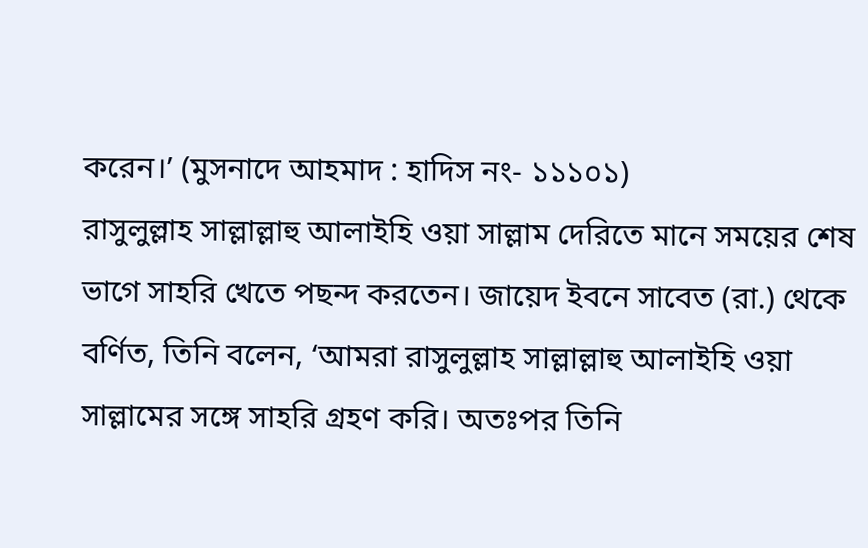করেন।’ (মুসনাদে আহমাদ : হাদিস নং- ১১১০১)
রাসুলুল্লাহ সাল্লাল্লাহু আলাইহি ওয়া সাল্লাম দেরিতে মানে সময়ের শেষ ভাগে সাহরি খেতে পছন্দ করতেন। জায়েদ ইবনে সাবেত (রা.) থেকে বর্ণিত, তিনি বলেন, ‘আমরা রাসুলুল্লাহ সাল্লাল্লাহু আলাইহি ওয়া সাল্লামের সঙ্গে সাহরি গ্রহণ করি। অতঃপর তিনি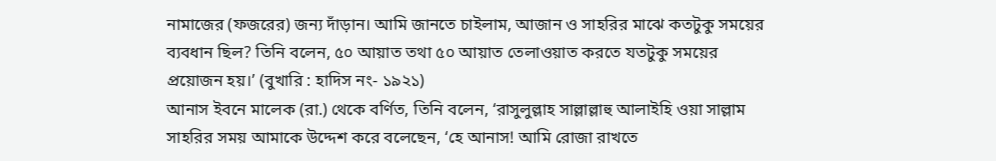নামাজের (ফজরের) জন্য দাঁড়ান। আমি জানতে চাইলাম, আজান ও সাহরির মাঝে কতটুকু সময়ের ব্যবধান ছিল? তিনি বলেন, ৫০ আয়াত তথা ৫০ আয়াত তেলাওয়াত করতে যতটুকু সময়ের প্রয়োজন হয়।’ (বুখারি : হাদিস নং- ১৯২১)
আনাস ইবনে মালেক (রা.) থেকে বর্ণিত, তিনি বলেন, ‘রাসুলুল্লাহ সাল্লাল্লাহু আলাইহি ওয়া সাল্লাম সাহরির সময় আমাকে উদ্দেশ করে বলেছেন, ‘হে আনাস! আমি রোজা রাখতে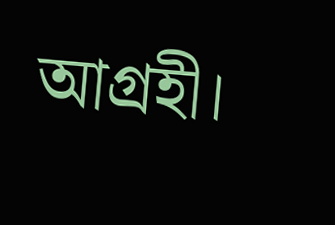আগ্রহী।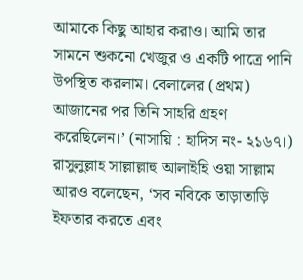আমাকে কিছু আহার করাও। আমি তার সামনে শুকনো খেজুর ও একটি পাত্রে পানি উপস্থিত করলাম। বেলালের (প্রথম) আজানের পর তিনি সাহরি গ্রহণ করেছিলেন।’ (নাসায়ি : হাদিস নং- ২১৬৭।)
রাসুলুল্লাহ সাল্লাল্লাহু আলাইহি ওয়া সাল্লাম আরও বলেছেন, ‘সব নবিকে তাড়াতাড়ি ইফতার করতে এবং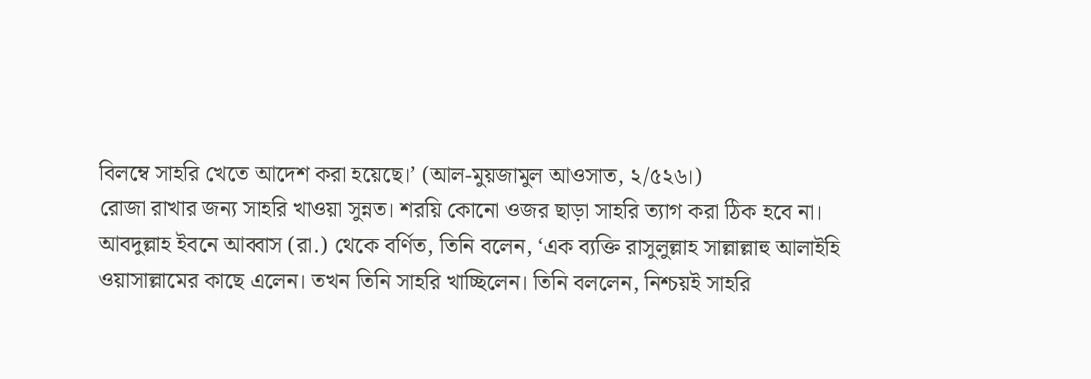বিলম্বে সাহরি খেতে আদেশ করা হয়েছে।’ (আল-মুয়জামুল আওসাত, ২/৫২৬।)
রোজা রাখার জন্য সাহরি খাওয়া সুন্নত। শরয়ি কোনো ওজর ছাড়া সাহরি ত্যাগ করা ঠিক হবে না। আবদুল্লাহ ইবনে আব্বাস (রা.) থেকে বর্ণিত, তিনি বলেন, ‘এক ব্যক্তি রাসুলুল্লাহ সাল্লাল্লাহু আলাইহি ওয়াসাল্লামের কাছে এলেন। তখন তিনি সাহরি খাচ্ছিলেন। তিনি বললেন, নিশ্চয়ই সাহরি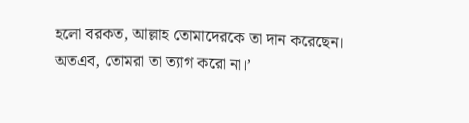হলো বরকত, আল্লাহ তোমাদেরকে তা দান করেছেন। অতএব, তোমরা তা ত্যাগ করো না।’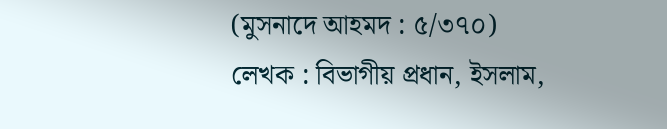(মুসনাদে আহমদ : ৫/৩৭০)
লেখক : বিভাগীয় প্রধান, ইসলাম,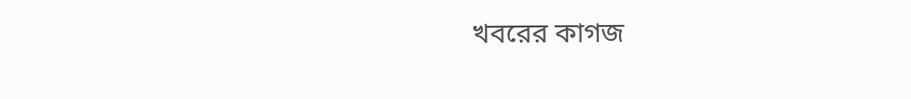খবরের কাগজ